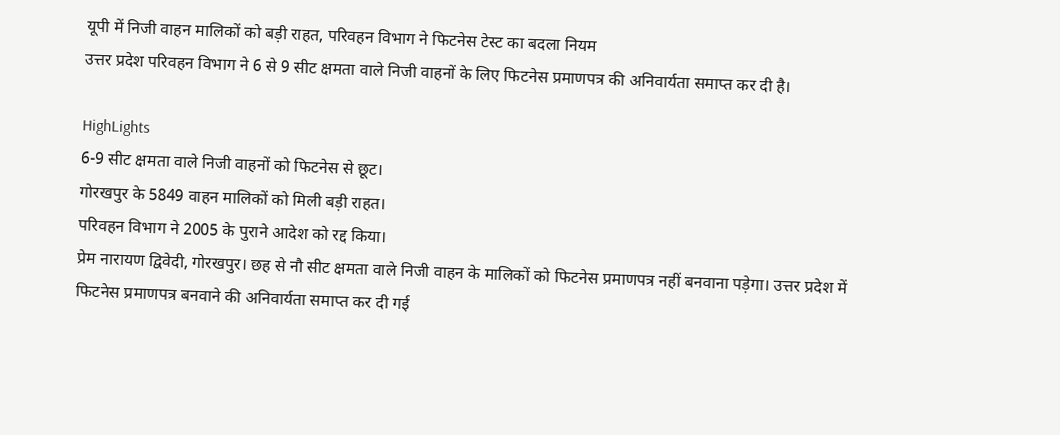यूपी में निजी वाहन मालिकों को बड़ी राहत, परिवहन विभाग ने फिटनेस टेस्ट का बदला नियम
उत्तर प्रदेश परिवहन विभाग ने 6 से 9 सीट क्षमता वाले निजी वाहनों के लिए फिटनेस प्रमाणपत्र की अनिवार्यता समाप्त कर दी है।

HighLights
6-9 सीट क्षमता वाले निजी वाहनों को फिटनेस से छूट।
गोरखपुर के 5849 वाहन मालिकों को मिली बड़ी राहत।
परिवहन विभाग ने 2005 के पुराने आदेश को रद्द किया।
प्रेम नारायण द्विवेदी, गोरखपुर। छह से नौ सीट क्षमता वाले निजी वाहन के मालिकों को फिटनेस प्रमाणपत्र नहीं बनवाना पड़ेगा। उत्तर प्रदेश में फिटनेस प्रमाणपत्र बनवाने की अनिवार्यता समाप्त कर दी गई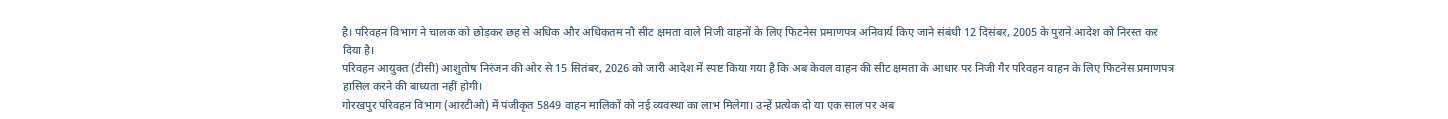है। परिवहन विभाग ने चालक को छोड़कर छह से अधिक और अधिकतम नौ सीट क्षमता वाले निजी वाहनों के लिए फिटनेस प्रमाणपत्र अनिवार्य किए जाने संबंधी 12 दिसंबर, 2005 के पुराने आदेश को निरस्त कर दिया है।
परिवहन आयुक्त (टीसी) आशुतोष निरंजन की ओर से 15 सितंबर, 2026 को जारी आदेश में स्पष्ट किया गया है कि अब केवल वाहन की सीट क्षमता के आधार पर निजी गैर परिवहन वाहन के लिए फिटनेस प्रमाणपत्र हासिल करने की बाध्यता नहीं होगी।
गोरखपुर परिवहन विभाग (आरटीओ) में पंजीकृत 5849 वाहन मालिकों को नई व्यवस्था का लाभ मिलेगा। उन्हें प्रत्येक दो या एक साल पर अब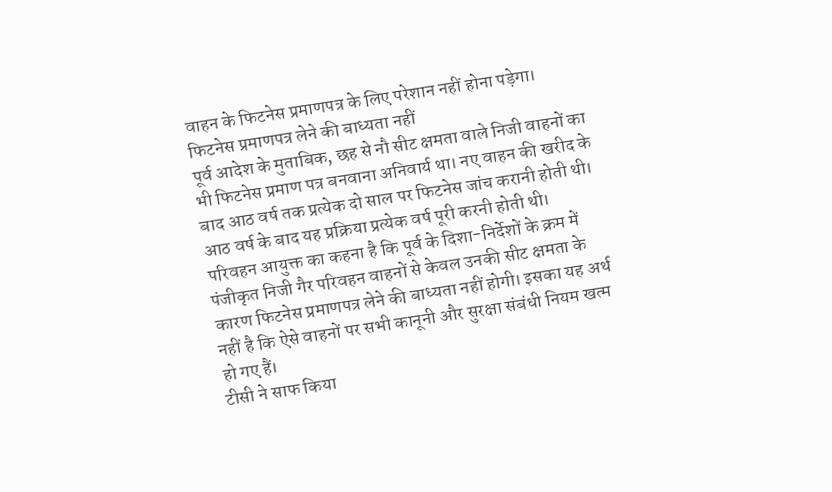वाहन के फिटनेस प्रमाणपत्र के लिए परेशान नहीं होना पड़ेगा।
फिटनेस प्रमाणपत्र लेने की बाध्यता नहीं
पूर्व आदेश के मुताबिक, छह से नौ सीट क्षमता वाले निजी वाहनों का भी फिटनेस प्रमाण पत्र बनवाना अनिवार्य था। नए वाहन की खरीद के बाद आठ वर्ष तक प्रत्येक दो साल पर फिटनेस जांच करानी होती थी। आठ वर्ष के बाद यह प्रक्रिया प्रत्येक वर्ष पूरी करनी होती थी।
परिवहन आयुक्त का कहना है कि पूर्व के दिशा-निर्देशों के क्रम में पंजीकृत निजी गैर परिवहन वाहनों से केवल उनकी सीट क्षमता के कारण फिटनेस प्रमाणपत्र लेने की बाध्यता नहीं होगी। इसका यह अर्थ नहीं है कि ऐसे वाहनों पर सभी कानूनी और सुरक्षा संबंधी नियम खत्म हो गए हैं।
टीसी ने साफ किया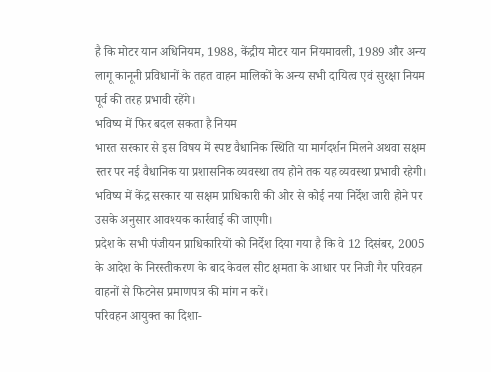है कि मोटर यान अधिनियम, 1988, केंद्रीय मोटर यान नियमावली, 1989 और अन्य लागू कानूनी प्रविधानों के तहत वाहन मालिकों के अन्य सभी दायित्व एवं सुरक्षा नियम पूर्व की तरह प्रभावी रहेंगे।
भविष्य में फिर बदल सकता है नियम
भारत सरकार से इस विषय में स्पष्ट वैधानिक स्थिति या मार्गदर्शन मिलने अथवा सक्षम स्तर पर नई वैधानिक या प्रशासनिक व्यवस्था तय होने तक यह व्यवस्था प्रभावी रहेगी। भविष्य में केंद्र सरकार या सक्षम प्राधिकारी की ओर से कोई नया निर्देश जारी होने पर उसके अनुसार आवश्यक कार्रवाई की जाएगी।
प्रदेश के सभी पंजीयन प्राधिकारियों को निर्देश दिया गया है कि वे 12 दिसंबर, 2005 के आदेश के निरस्तीकरण के बाद केवल सीट क्षमता के आधार पर निजी गैर परिवहन वाहनों से फिटनेस प्रमाणपत्र की मांग न करें।
परिवहन आयुक्त का दिशा-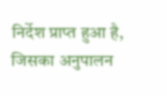निर्देश प्राप्त हुआ है, जिसका अनुपालन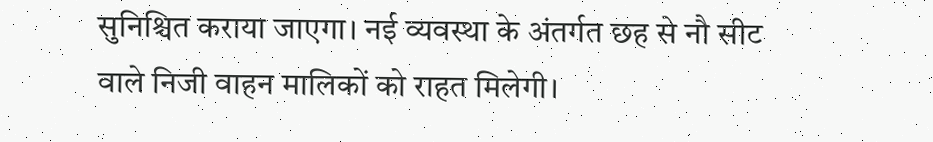सुनिश्चित कराया जाएगा। नई व्यवस्था के अंतर्गत छह से नौ सीट वाले निजी वाहन मालिकों को राहत मिलेगी।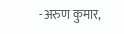-अरुण कुमार,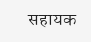सहायक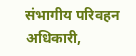संभागीय परिवहन अधिकारी,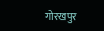गोरखपुर